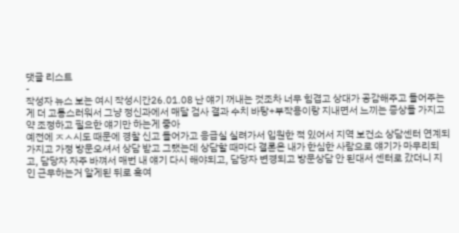댓글 리스트
-
작성자 뉴스 보는 여시 작성시간26.01.08 난 얘기 꺼내는 것조차 너무 힘겹고 상대가 공감해주고 들어주는게 더 고통스러워서 그냥 정신과에서 매달 검사 결과 수치 바탕+부작용이랑 지내면서 느끼는 증상들 가지고 약 조정하고 필요한 얘기만 하는게 좋아
예전에 ㅈㅅ시도 때문에 경찰 신고 들어가고 응급실 실려가서 입원한 적 있어서 지역 보건소 상담센터 연계되가지고 가정 방문오셔서 상담 받고 그랬는데 상담할 때마다 결론은 내가 한심한 사람으로 얘기가 마무리되고, 담당자 자주 바껴서 매번 내 얘기 다시 해야되고, 담당자 변경되고 방문상담 안 된대서 센터로 갔더니 지인 근무하는거 알게된 뒤로 혹여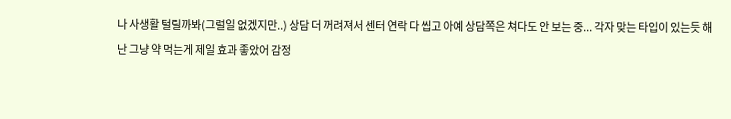나 사생활 털릴까봐(그럴일 없겠지만..) 상담 더 꺼려져서 센터 연락 다 씹고 아예 상담쪽은 쳐다도 안 보는 중... 각자 맞는 타입이 있는듯 해
난 그냥 약 먹는게 제일 효과 좋았어 감정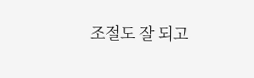조절도 잘 되고